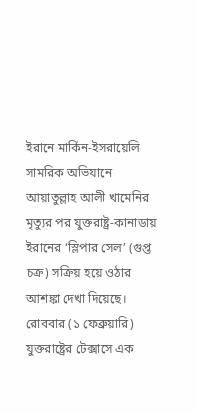ইরানে মার্কিন-ইসরায়েলি সামরিক অভিযানে আয়াতুল্লাহ আলী খামেনির মৃত্যুর পর যুক্তরাষ্ট্র-কানাডায় ইরানের ‘স্লিপার সেল’ (গুপ্ত চক্র) সক্রিয় হয়ে ওঠার আশঙ্কা দেখা দিয়েছে।
রোববার (১ ফেব্রুয়ারি) যুক্তরাষ্ট্রের টেক্সাসে এক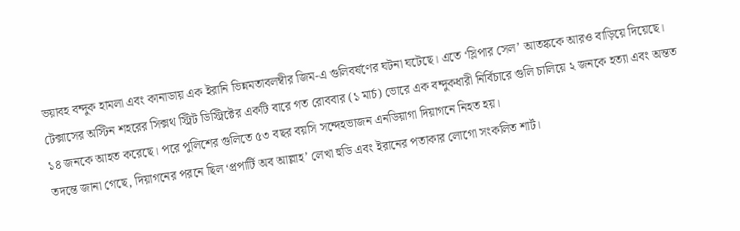ভয়াবহ বন্দুক হামলা এবং কানাডায় এক ইরানি ভিন্নমতাবলম্বীর জিম-এ গুলিবর্ষণের ঘটনা ঘটেছে। এতে ‘স্লিপার সেল’ আতঙ্ককে আরও বাড়িয়ে দিয়েছে।
টেক্সাসের অস্টিন শহরের সিক্সথ স্ট্রিট ডিস্ট্রিক্টের একটি বারে গত রোববার (১ মার্চ) ভোরে এক বন্দুকধারী নির্বিচারে গুলি চালিয়ে ২ জনকে হত্যা এবং অন্তত ১৪ জনকে আহত করেছে। পরে পুলিশের গুলিতে ৫৩ বছর বয়সি সন্দেহভাজন এনডিয়াগা দিয়াগনে নিহত হয়।
তদন্তে জানা গেছে, দিয়াগনের পরনে ছিল ‘প্রপার্টি অব আল্লাহ’ লেখা হুডি এবং ইরানের পতাকার লোগো সংকলিত শার্ট।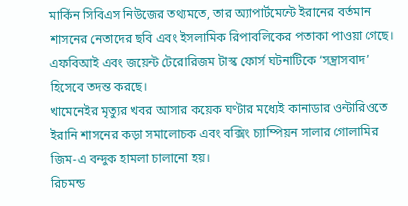মার্কিন সিবিএস নিউজের তথ্যমতে, তার অ্যাপার্টমেন্টে ইরানের বর্তমান শাসনের নেতাদের ছবি এবং ইসলামিক রিপাবলিকের পতাকা পাওয়া গেছে। এফবিআই এবং জয়েন্ট টেরোরিজম টাস্ক ফোর্স ঘটনাটিকে ‘সন্ত্রাসবাদ’ হিসেবে তদন্ত করছে।
খামেনেইর মৃত্যুর খবর আসার কয়েক ঘণ্টার মধ্যেই কানাডার ওন্টারিওতে ইরানি শাসনের কড়া সমালোচক এবং বক্সিং চ্যাম্পিয়ন সালার গোলামির জিম-এ বন্দুক হামলা চালানো হয়।
রিচমন্ড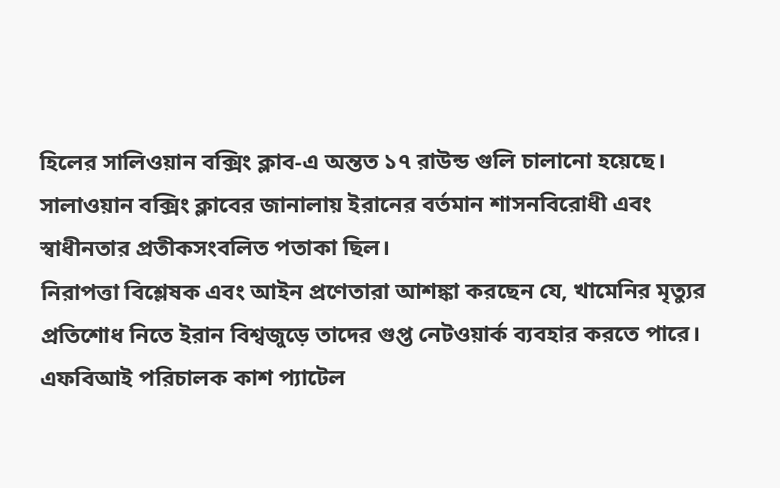হিলের সালিওয়ান বক্সিং ক্লাব-এ অন্তত ১৭ রাউন্ড গুলি চালানো হয়েছে। সালাওয়ান বক্সিং ক্লাবের জানালায় ইরানের বর্তমান শাসনবিরোধী এবং স্বাধীনতার প্রতীকসংবলিত পতাকা ছিল।
নিরাপত্তা বিশ্লেষক এবং আইন প্রণেতারা আশঙ্কা করছেন যে, খামেনির মৃত্যুর প্রতিশোধ নিতে ইরান বিশ্বজুড়ে তাদের গুপ্ত নেটওয়ার্ক ব্যবহার করতে পারে।
এফবিআই পরিচালক কাশ প্যাটেল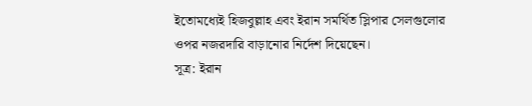ইতোমধ্যেই হিজবুল্লাহ এবং ইরান সমর্থিত স্লিপার সেলগুলোর ওপর নজরদারি বাড়ানোর নির্দেশ দিয়েছেন।
সূত্র: ইরান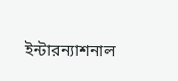ইন্টারন্যাশনাল